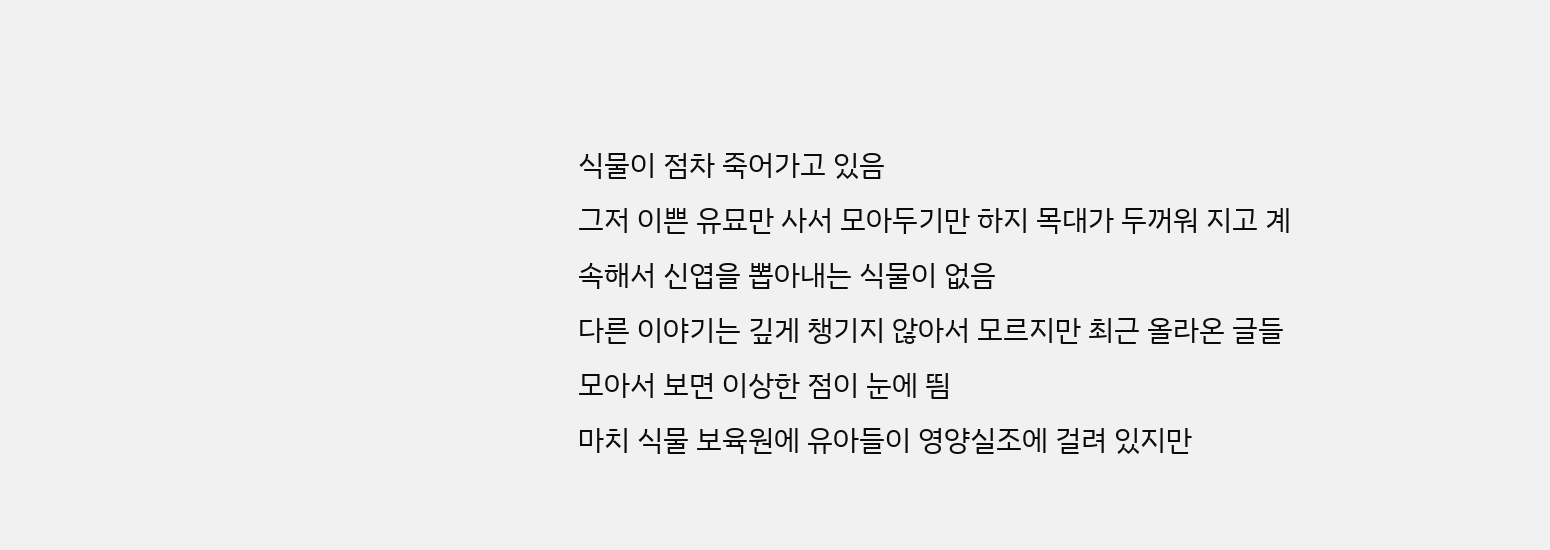식물이 점차 죽어가고 있음
그저 이쁜 유묘만 사서 모아두기만 하지 목대가 두꺼워 지고 계속해서 신엽을 뽑아내는 식물이 없음
다른 이야기는 깊게 챙기지 않아서 모르지만 최근 올라온 글들 모아서 보면 이상한 점이 눈에 띔
마치 식물 보육원에 유아들이 영양실조에 걸려 있지만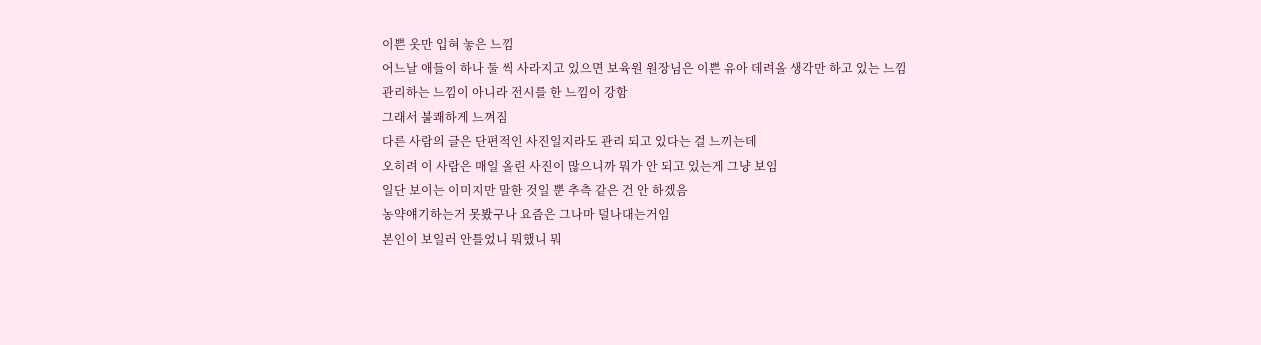이쁜 옷만 입혀 놓은 느낌
어느날 애들이 하나 둘 씩 사라지고 있으면 보육원 원장님은 이쁜 유아 데려올 생각만 하고 있는 느낌
관리하는 느낌이 아니라 전시를 한 느낌이 강함
그래서 불쾌하게 느껴짐
다른 사람의 글은 단편적인 사진일지라도 관리 되고 있다는 걸 느끼는데
오히려 이 사람은 매일 올린 사진이 많으니까 뭐가 안 되고 있는게 그냥 보임
일단 보이는 이미지만 말한 것일 뿐 추측 같은 건 안 하겠음
농약얘기하는거 못봤구나 요즘은 그나마 덜나대는거임
본인이 보일러 안틀었니 뭐했니 뭐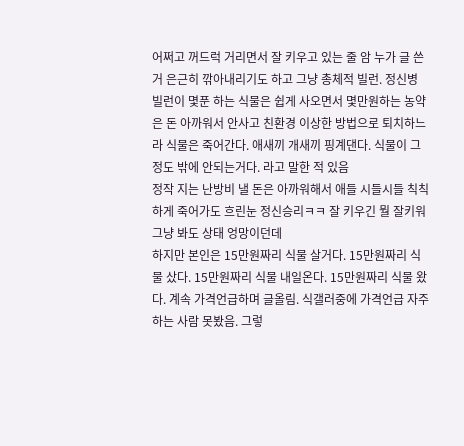어쩌고 꺼드럭 거리면서 잘 키우고 있는 줄 암 누가 글 쓴거 은근히 깎아내리기도 하고 그냥 총체적 빌런. 정신병
빌런이 몇푼 하는 식물은 쉽게 사오면서 몇만원하는 농약은 돈 아까워서 안사고 친환경 이상한 방법으로 퇴치하느라 식물은 죽어간다. 애새끼 개새끼 핑계댄다. 식물이 그정도 밖에 안되는거다. 라고 말한 적 있음
정작 지는 난방비 낼 돈은 아까워해서 애들 시들시들 칙칙하게 죽어가도 흐린눈 정신승리ㅋㅋ 잘 키우긴 뭘 잘키워 그냥 봐도 상태 엉망이던데
하지만 본인은 15만원짜리 식물 살거다. 15만원짜리 식물 샀다. 15만원짜리 식물 내일온다. 15만원짜리 식물 왔다. 계속 가격언급하며 글올림. 식갤러중에 가격언급 자주하는 사람 못봤음. 그렇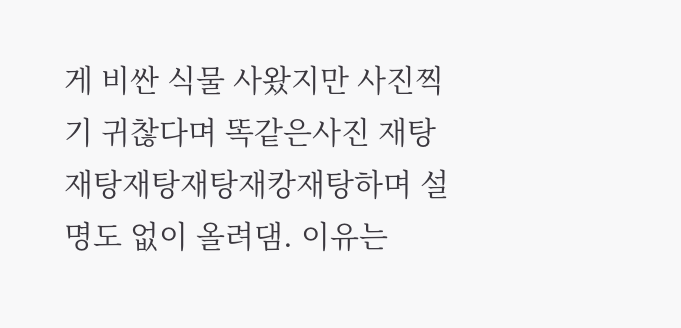게 비싼 식물 사왔지만 사진찍기 귀찮다며 똑같은사진 재탕재탕재탕재탕재캉재탕하며 설명도 없이 올려댐. 이유는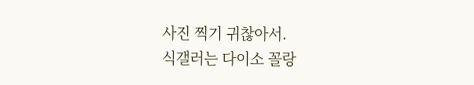사진 찍기 귀찮아서.
식갤러는 다이소 꼴랑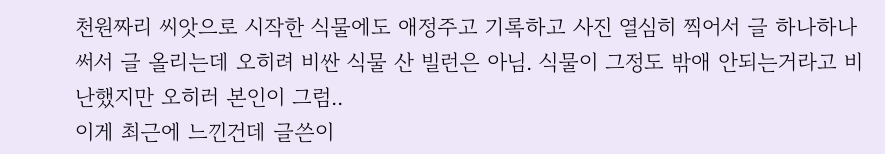천원짜리 씨앗으로 시작한 식물에도 애정주고 기록하고 사진 열심히 찍어서 글 하나하나 써서 글 올리는데 오히려 비싼 식물 산 빌런은 아님. 식물이 그정도 밖애 안되는거라고 비난했지만 오히러 본인이 그럼..
이게 최근에 느낀건데 글쓴이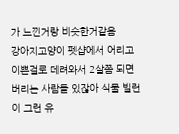가 느낀거랑 비슷한거같음
강아지고양이 펫샵에서 어리고 이쁜걸로 데려와서 2살쯤 되면 버리는 사람들 있잖아 식물 빌런이 그런 유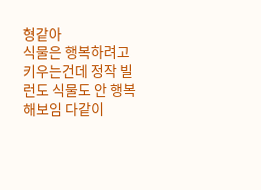형같아
식물은 행복하려고 키우는건데 정작 빌런도 식물도 안 행복해보임 다같이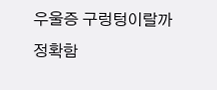우울증 구렁텅이랄까
정확함